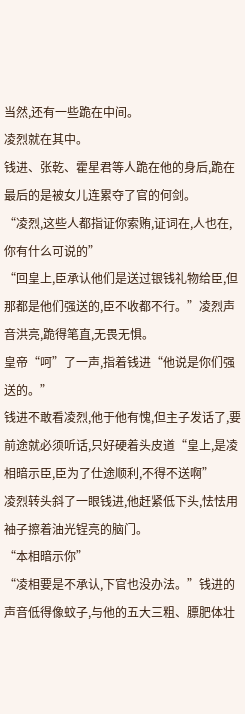当然,还有一些跪在中间。
凌烈就在其中。
钱进、张乾、霍星君等人跪在他的身后,跪在最后的是被女儿连累夺了官的何剑。
“凌烈,这些人都指证你索贿,证词在,人也在,你有什么可说的”
“回皇上,臣承认他们是送过银钱礼物给臣,但那都是他们强送的,臣不收都不行。”凌烈声音洪亮,跪得笔直,无畏无惧。
皇帝“呵”了一声,指着钱进“他说是你们强送的。”
钱进不敢看凌烈,他于他有愧,但主子发话了,要前途就必须听话,只好硬着头皮道“皇上,是凌相暗示臣,臣为了仕途顺利,不得不送啊”
凌烈转头斜了一眼钱进,他赶紧低下头,怯怯用袖子擦着油光锃亮的脑门。
“本相暗示你”
“凌相要是不承认,下官也没办法。”钱进的声音低得像蚊子,与他的五大三粗、膘肥体壮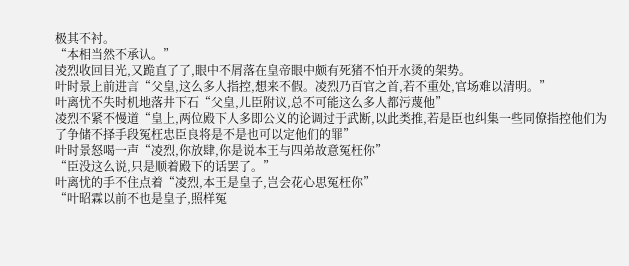极其不衬。
“本相当然不承认。”
凌烈收回目光,又跪直了了,眼中不屑落在皇帝眼中颇有死猪不怕开水烫的架势。
叶时景上前进言“父皇,这么多人指控,想来不假。凌烈乃百官之首,若不重处,官场难以清明。”
叶离忧不失时机地落井下石“父皇,儿臣附议,总不可能这么多人都污蔑他”
凌烈不紧不慢道“皇上,两位殿下人多即公义的论调过于武断,以此类推,若是臣也纠集一些同僚指控他们为了争储不择手段冤枉忠臣良将是不是也可以定他们的罪”
叶时景怒喝一声“凌烈,你放肆,你是说本王与四弟故意冤枉你”
“臣没这么说,只是顺着殿下的话罢了。”
叶离忧的手不住点着“凌烈,本王是皇子,岂会花心思冤枉你”
“叶昭霖以前不也是皇子,照样冤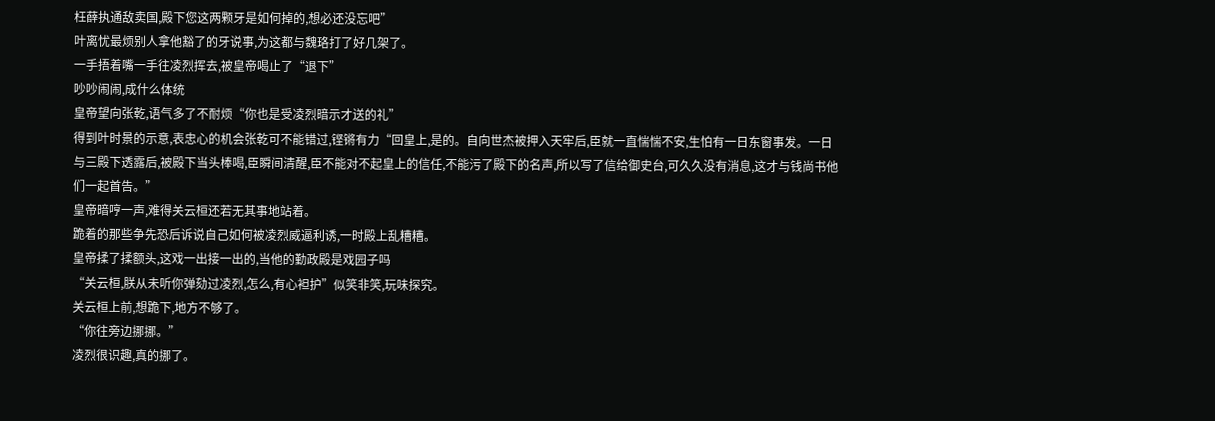枉薛执通敌卖国,殿下您这两颗牙是如何掉的,想必还没忘吧”
叶离忧最烦别人拿他豁了的牙说事,为这都与魏珞打了好几架了。
一手捂着嘴一手往凌烈挥去,被皇帝喝止了“退下”
吵吵闹闹,成什么体统
皇帝望向张乾,语气多了不耐烦“你也是受凌烈暗示才送的礼”
得到叶时景的示意,表忠心的机会张乾可不能错过,铿锵有力“回皇上,是的。自向世杰被押入天牢后,臣就一直惴惴不安,生怕有一日东窗事发。一日与三殿下透露后,被殿下当头棒喝,臣瞬间清醒,臣不能对不起皇上的信任,不能污了殿下的名声,所以写了信给御史台,可久久没有消息,这才与钱尚书他们一起首告。”
皇帝暗哼一声,难得关云桓还若无其事地站着。
跪着的那些争先恐后诉说自己如何被凌烈威逼利诱,一时殿上乱糟糟。
皇帝揉了揉额头,这戏一出接一出的,当他的勤政殿是戏园子吗
“关云桓,朕从未听你弹劾过凌烈,怎么,有心袒护”似笑非笑,玩味探究。
关云桓上前,想跪下,地方不够了。
“你往旁边挪挪。”
凌烈很识趣,真的挪了。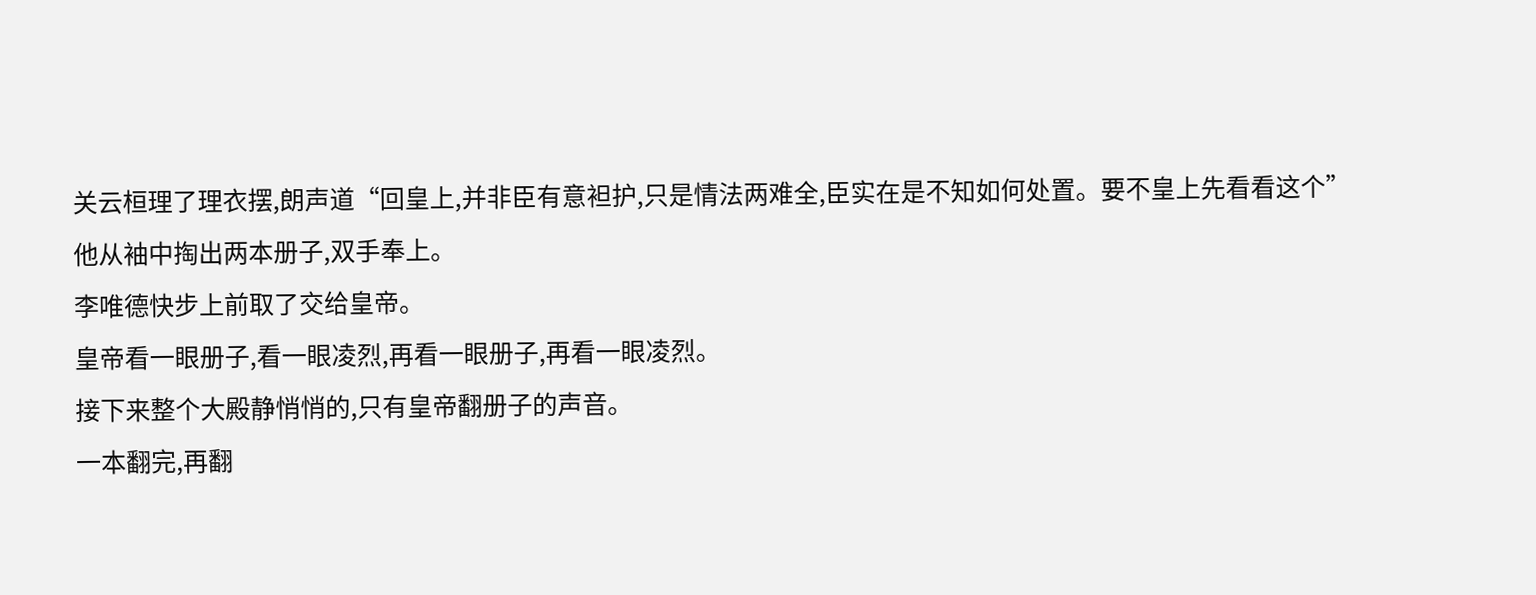关云桓理了理衣摆,朗声道“回皇上,并非臣有意袒护,只是情法两难全,臣实在是不知如何处置。要不皇上先看看这个”
他从袖中掏出两本册子,双手奉上。
李唯德快步上前取了交给皇帝。
皇帝看一眼册子,看一眼凌烈,再看一眼册子,再看一眼凌烈。
接下来整个大殿静悄悄的,只有皇帝翻册子的声音。
一本翻完,再翻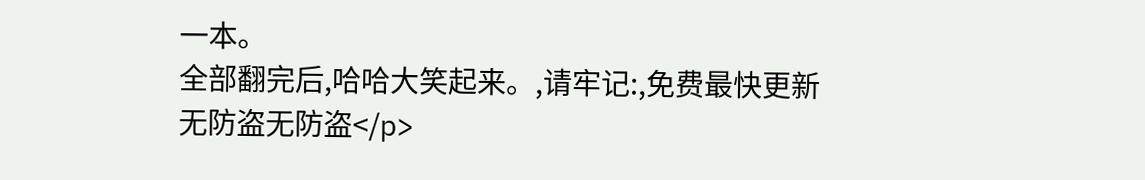一本。
全部翻完后,哈哈大笑起来。,请牢记:,免费最快更新无防盗无防盗</p>